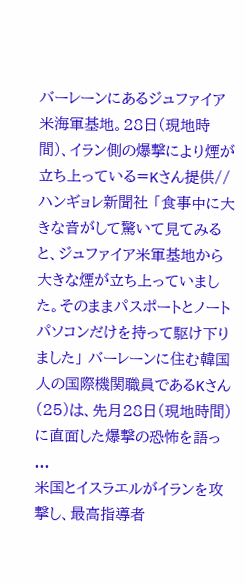バーレーンにあるジュファイア米海軍基地。28日(現地時間)、イラン側の爆撃により煙が立ち上っている=Kさん提供//ハンギョレ新聞社 「食事中に大きな音がして驚いて見てみると、ジュファイア米軍基地から大きな煙が立ち上っていました。そのままパスポートとノートパソコンだけを持って駆け下りました」 バーレーンに住む韓国人の国際機関職員であるKさん(25)は、先月28日(現地時間)に直面した爆撃の恐怖を語っ ...
米国とイスラエルがイランを攻撃し、最高指導者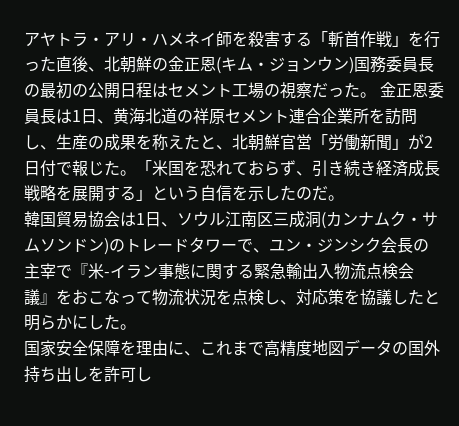アヤトラ・アリ・ハメネイ師を殺害する「斬首作戦」を行った直後、北朝鮮の金正恩(キム・ジョンウン)国務委員長の最初の公開日程はセメント工場の視察だった。 金正恩委員長は1日、黄海北道の祥原セメント連合企業所を訪問し、生産の成果を称えたと、北朝鮮官営「労働新聞」が2日付で報じた。「米国を恐れておらず、引き続き経済成長戦略を展開する」という自信を示したのだ。
韓国貿易協会は1日、ソウル江南区三成洞(カンナムク・サムソンドン)のトレードタワーで、ユン・ジンシク会長の主宰で『米-イラン事態に関する緊急輸出入物流点検会議』をおこなって物流状況を点検し、対応策を協議したと明らかにした。
国家安全保障を理由に、これまで高精度地図データの国外持ち出しを許可し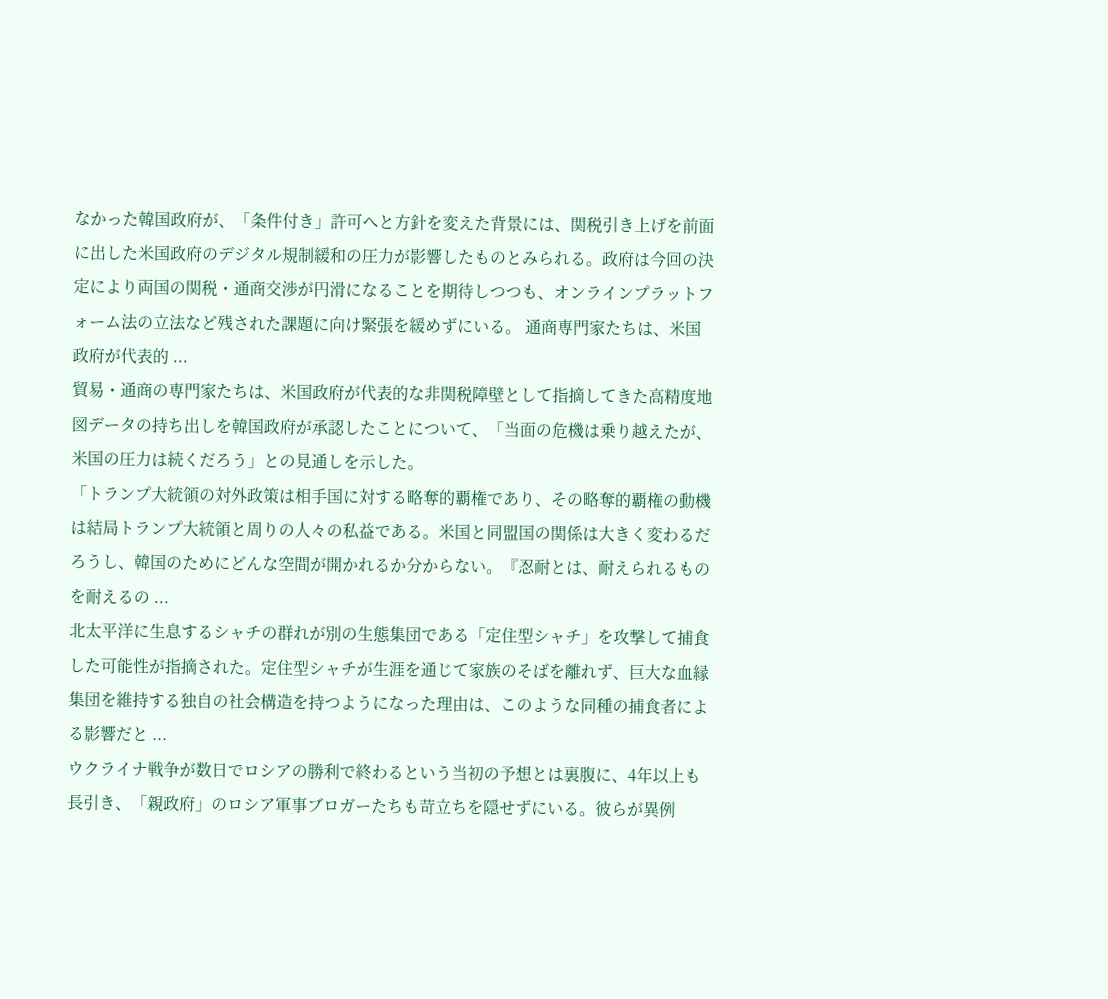なかった韓国政府が、「条件付き」許可へと方針を変えた背景には、関税引き上げを前面に出した米国政府のデジタル規制緩和の圧力が影響したものとみられる。政府は今回の決定により両国の関税・通商交渉が円滑になることを期待しつつも、オンラインプラットフォーム法の立法など残された課題に向け緊張を緩めずにいる。 通商専門家たちは、米国政府が代表的 ...
貿易・通商の専門家たちは、米国政府が代表的な非関税障壁として指摘してきた高精度地図データの持ち出しを韓国政府が承認したことについて、「当面の危機は乗り越えたが、米国の圧力は続くだろう」との見通しを示した。
「トランプ大統領の対外政策は相手国に対する略奪的覇権であり、その略奪的覇権の動機は結局トランプ大統領と周りの人々の私益である。米国と同盟国の関係は大きく変わるだろうし、韓国のためにどんな空間が開かれるか分からない。『忍耐とは、耐えられるものを耐えるの ...
北太平洋に生息するシャチの群れが別の生態集団である「定住型シャチ」を攻撃して捕食した可能性が指摘された。定住型シャチが生涯を通じて家族のそばを離れず、巨大な血縁集団を維持する独自の社会構造を持つようになった理由は、このような同種の捕食者による影響だと ...
ウクライナ戦争が数日でロシアの勝利で終わるという当初の予想とは裏腹に、4年以上も長引き、「親政府」のロシア軍事ブロガーたちも苛立ちを隠せずにいる。彼らが異例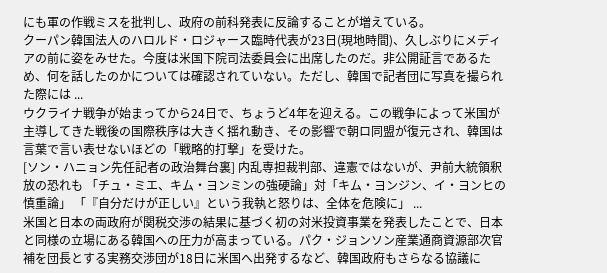にも軍の作戦ミスを批判し、政府の前科発表に反論することが増えている。
クーパン韓国法人のハロルド・ロジャース臨時代表が23日(現地時間)、久しぶりにメディアの前に姿をみせた。今度は米国下院司法委員会に出席したのだ。非公開証言であるため、何を話したのかについては確認されていない。ただし、韓国で記者団に写真を撮られた際には ...
ウクライナ戦争が始まってから24日で、ちょうど4年を迎える。この戦争によって米国が主導してきた戦後の国際秩序は大きく揺れ動き、その影響で朝ロ同盟が復元され、韓国は言葉で言い表せないほどの「戦略的打撃」を受けた。
[ソン・ハニョン先任記者の政治舞台裏] 内乱専担裁判部、違憲ではないが、尹前大統領釈放の恐れも 「チュ・ミエ、キム・ヨンミンの強硬論」対「キム・ヨンジン、イ・ヨンヒの慎重論」 「『自分だけが正しい』という我執と怒りは、全体を危険に」 ...
米国と日本の両政府が関税交渉の結果に基づく初の対米投資事業を発表したことで、日本と同様の立場にある韓国への圧力が高まっている。パク・ジョンソン産業通商資源部次官補を団長とする実務交渉団が18日に米国へ出発するなど、韓国政府もさらなる協議に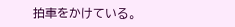拍車をかけている。